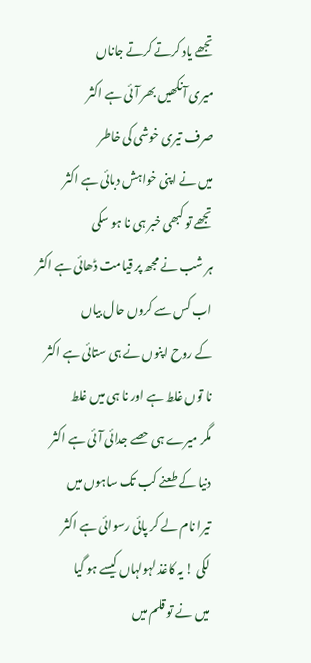تجھے یاد کرتے کرتے جاناں
میری آنکھیں بھر آئی ہے اکثر
صرف تیری خوشی کی خاطر
میں نے اپنی خواہش دبائی ہے اکثر
تجھے تو کبھی خبر ہی نا ہو سکی
ہر شب نے مجھ پر قیامت ڈھائی ہے اکثر
اب کس سے کروں حال بیاں
کے روح اپنوں نے ہی ستائی ہے اکثر
نا توں غلط ہے اور نا ہی میں غلط
مگر میرے ہی حصے جدائی آئی ہے اکثر
دنیا کے طعنے کب تک ساہوں میں
تیرا نام لے کر پائی رسوائی ہے اکثر
لکی ! یہ کاغذ لہولہاں کیسے ہو گیا
میں نے تو قلم میں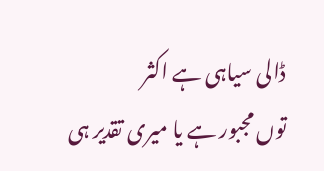ڈالی سیاہی ہے اکثر
توں مجبور ہے یا میری تقدیر ہی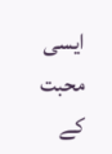ایسی
محبت کے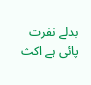بدلے نفرت پائی ہے اکث